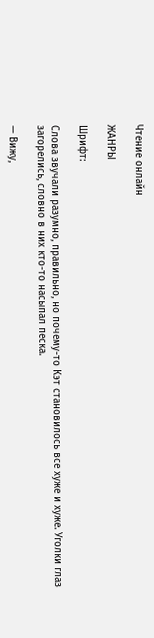Чтение онлайн

ЖАНРЫ

Шрифт:

Слова звучали разумно, правильно, но почему-то Кэт становилось все хуже и хуже. Уголки глаз загорелись, словно в них кто-то насыпал песка.

— Вижу,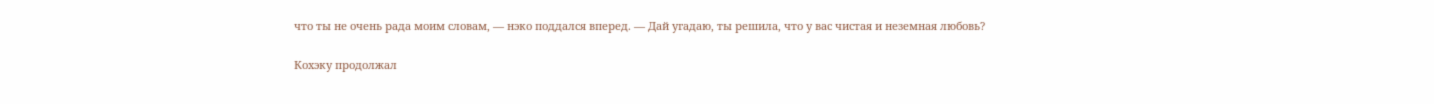что ты не очень рада моим словам, — нэко поддался вперед. — Дай угадаю, ты решила, что у вас чистая и неземная любовь?

Кохэку продолжал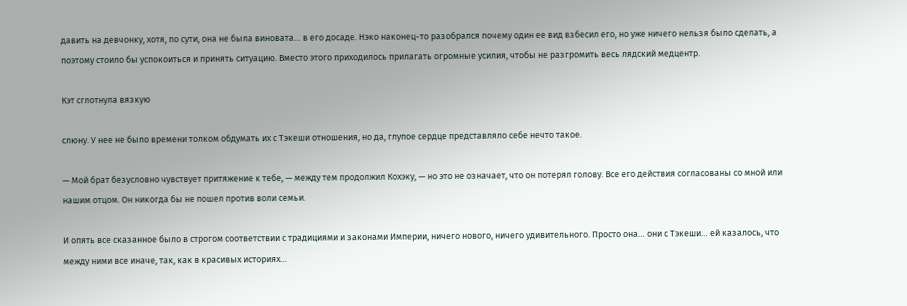давить на девчонку, хотя, по сути, она не была виновата… в его досаде. Нэко наконец-то разобрался почему один ее вид взбесил его, но уже ничего нельзя было сделать, а поэтому стоило бы успокоиться и принять ситуацию. Вместо этого приходилось прилагать огромные усилия, чтобы не разгромить весь лядский медцентр.

Кэт сглотнула вязкую

слюну. У нее не было времени толком обдумать их с Тэкеши отношения, но да, глупое сердце представляло себе нечто такое.

— Мой брат безусловно чувствует притяжение к тебе, — между тем продолжил Кохэку, — но это не означает, что он потерял голову. Все его действия согласованы со мной или нашим отцом. Он никогда бы не пошел против воли семьи.

И опять все сказанное было в строгом соответствии с традициями и законами Империи, ничего нового, ничего удивительного. Просто она… они с Тэкеши… ей казалось, что между ними все иначе, так, как в красивых историях…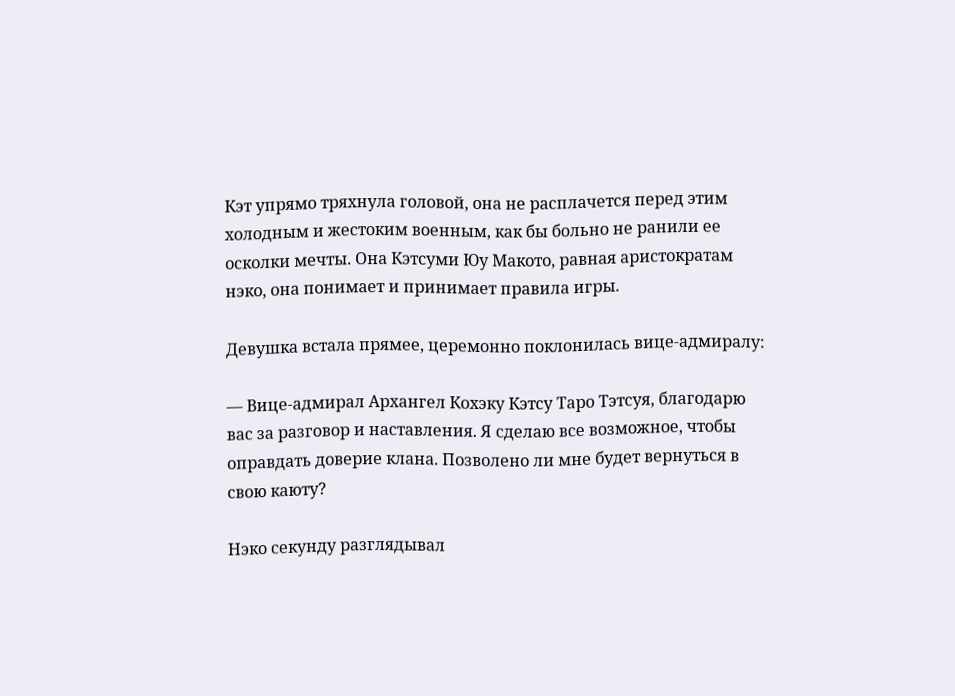Кэт упрямо тряхнула головой, она не расплачется перед этим холодным и жестоким военным, как бы больно не ранили ее осколки мечты. Она Кэтсуми Юу Макото, равная аристократам нэко, она понимает и принимает правила игры.

Девушка встала прямее, церемонно поклонилась вице-адмиралу:

— Вице-адмирал Архангел Кохэку Кэтсу Таро Тэтсуя, благодарю вас за разговор и наставления. Я сделаю все возможное, чтобы оправдать доверие клана. Позволено ли мне будет вернуться в свою каюту?

Нэко секунду разглядывал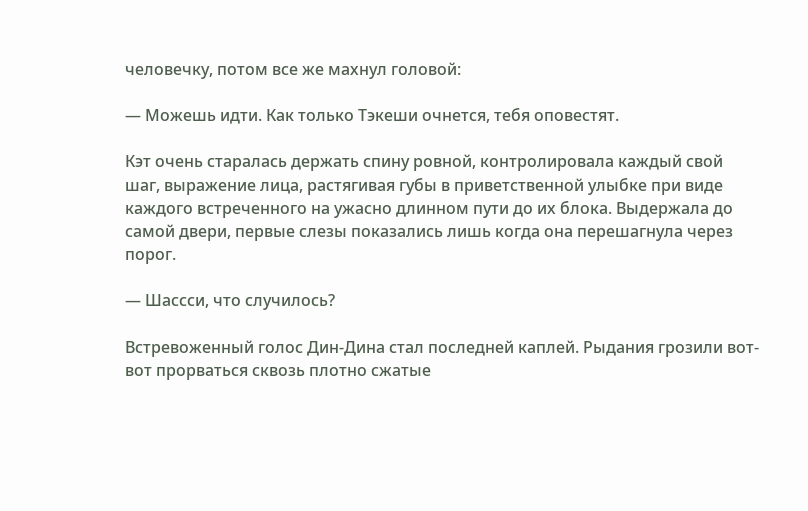человечку, потом все же махнул головой:

— Можешь идти. Как только Тэкеши очнется, тебя оповестят.

Кэт очень старалась держать спину ровной, контролировала каждый свой шаг, выражение лица, растягивая губы в приветственной улыбке при виде каждого встреченного на ужасно длинном пути до их блока. Выдержала до самой двери, первые слезы показались лишь когда она перешагнула через порог.

— Шассси, что случилось?

Встревоженный голос Дин-Дина стал последней каплей. Рыдания грозили вот-вот прорваться сквозь плотно сжатые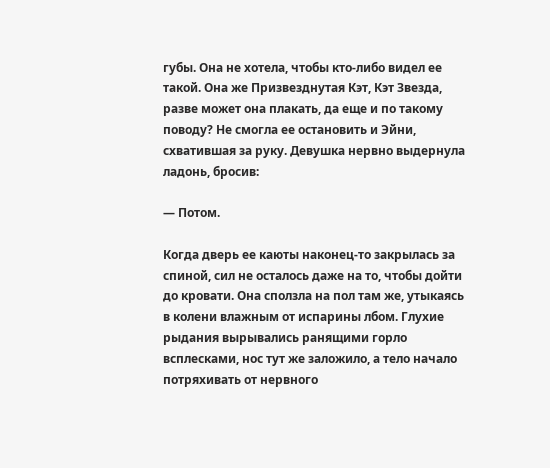губы. Она не хотела, чтобы кто-либо видел ее такой. Она же Призвезднутая Кэт, Кэт Звезда, разве может она плакать, да еще и по такому поводу? Не смогла ее остановить и Эйни, схватившая за руку. Девушка нервно выдернула ладонь, бросив:

— Потом.

Когда дверь ее каюты наконец-то закрылась за спиной, сил не осталось даже на то, чтобы дойти до кровати. Она сползла на пол там же, утыкаясь в колени влажным от испарины лбом. Глухие рыдания вырывались ранящими горло всплесками, нос тут же заложило, а тело начало потряхивать от нервного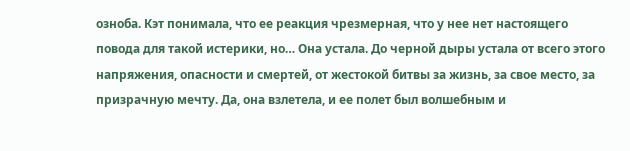озноба. Кэт понимала, что ее реакция чрезмерная, что у нее нет настоящего повода для такой истерики, но… Она устала. До черной дыры устала от всего этого напряжения, опасности и смертей, от жестокой битвы за жизнь, за свое место, за призрачную мечту. Да, она взлетела, и ее полет был волшебным и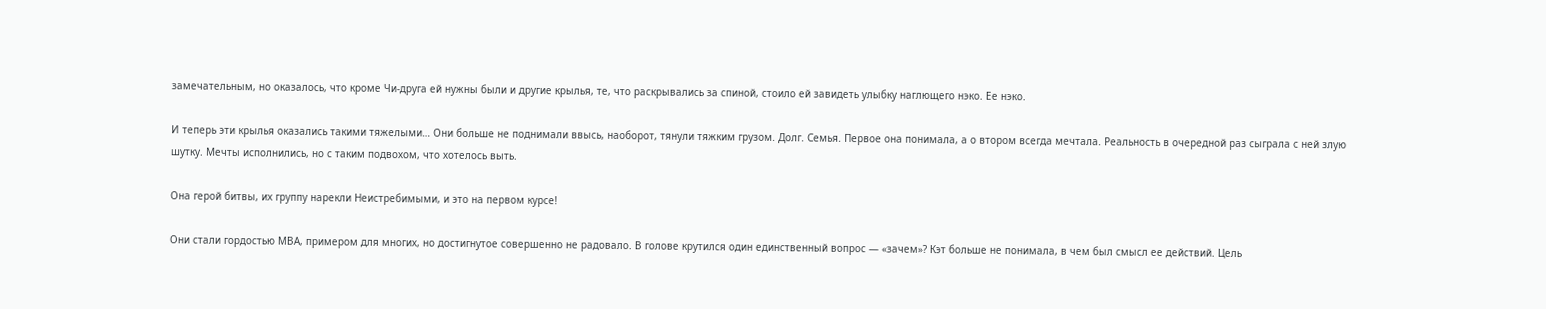замечательным, но оказалось, что кроме Чи-друга ей нужны были и другие крылья, те, что раскрывались за спиной, стоило ей завидеть улыбку наглющего нэко. Ее нэко.

И теперь эти крылья оказались такими тяжелыми… Они больше не поднимали ввысь, наоборот, тянули тяжким грузом. Долг. Семья. Первое она понимала, а о втором всегда мечтала. Реальность в очередной раз сыграла с ней злую шутку. Мечты исполнились, но с таким подвохом, что хотелось выть.

Она герой битвы, их группу нарекли Неистребимыми, и это на первом курсе!

Они стали гордостью МВА, примером для многих, но достигнутое совершенно не радовало. В голове крутился один единственный вопрос — «зачем»? Кэт больше не понимала, в чем был смысл ее действий. Цель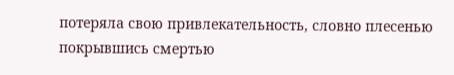потеряла свою привлекательность, словно плесенью покрывшись смертью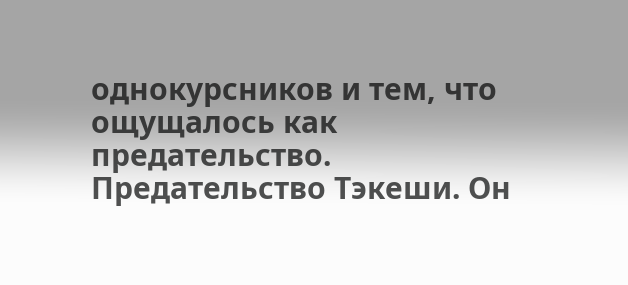однокурсников и тем, что ощущалось как предательство. Предательство Тэкеши. Он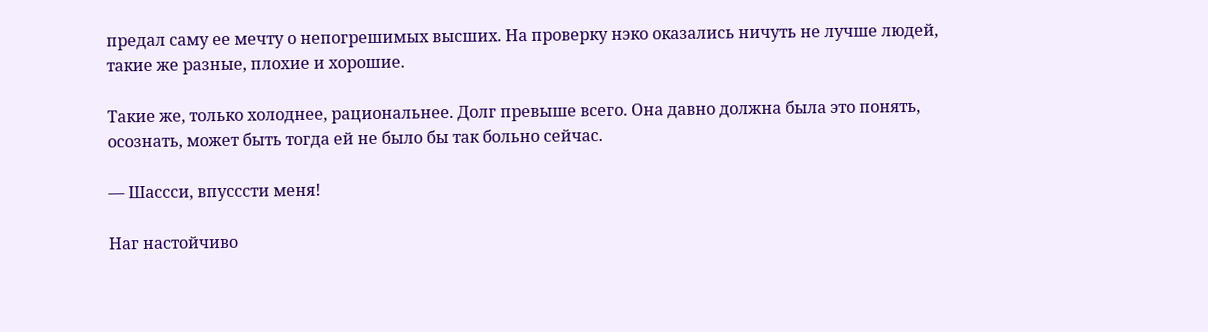предал саму ее мечту о непогрешимых высших. На проверку нэко оказались ничуть не лучше людей, такие же разные, плохие и хорошие.

Такие же, только холоднее, рациональнее. Долг превыше всего. Она давно должна была это понять, осознать, может быть тогда ей не было бы так больно сейчас.

— Шассси, впусссти меня!

Наг настойчиво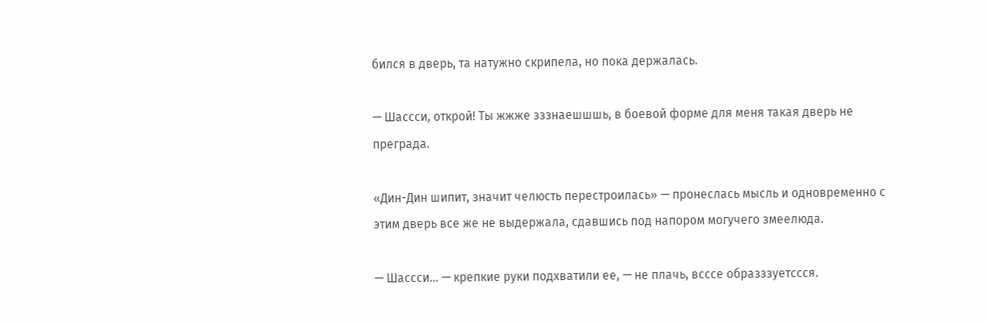бился в дверь, та натужно скрипела, но пока держалась.

— Шассси, открой! Ты жжже зззнаешшшь, в боевой форме для меня такая дверь не преграда.

«Дин-Дин шипит, значит челюсть перестроилась» — пронеслась мысль и одновременно с этим дверь все же не выдержала, сдавшись под напором могучего змеелюда.

— Шассси… — крепкие руки подхватили ее, — не плачь, всссе образззуетссся.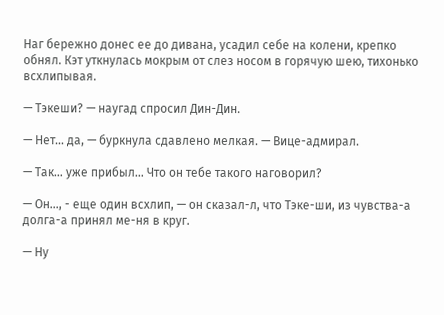Наг бережно донес ее до дивана, усадил себе на колени, крепко обнял. Кэт уткнулась мокрым от слез носом в горячую шею, тихонько всхлипывая.

— Тэкеши? — наугад спросил Дин-Дин.

— Нет… да, — буркнула сдавлено мелкая. — Вице-адмирал.

— Так… уже прибыл… Что он тебе такого наговорил?

— Он…, - еще один всхлип, — он сказал-л, что Тэке-ши, из чувства-а долга-а принял ме-ня в круг.

— Ну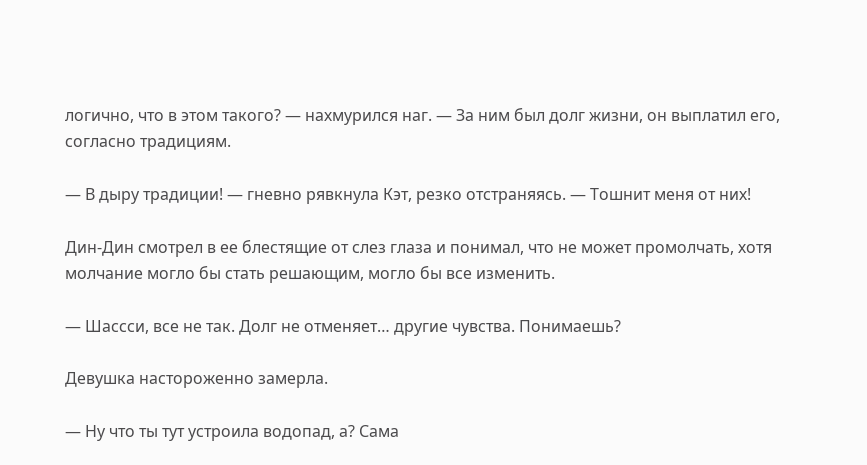логично, что в этом такого? — нахмурился наг. — За ним был долг жизни, он выплатил его, согласно традициям.

— В дыру традиции! — гневно рявкнула Кэт, резко отстраняясь. — Тошнит меня от них!

Дин-Дин смотрел в ее блестящие от слез глаза и понимал, что не может промолчать, хотя молчание могло бы стать решающим, могло бы все изменить.

— Шассси, все не так. Долг не отменяет… другие чувства. Понимаешь?

Девушка настороженно замерла.

— Ну что ты тут устроила водопад, а? Сама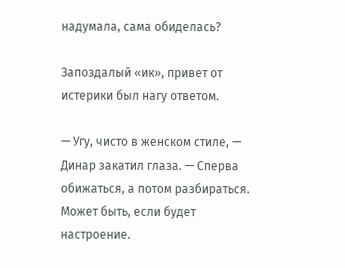надумала, сама обиделась?

Запоздалый «ик», привет от истерики был нагу ответом.

— Угу, чисто в женском стиле, — Динар закатил глаза. — Сперва обижаться, а потом разбираться. Может быть, если будет настроение.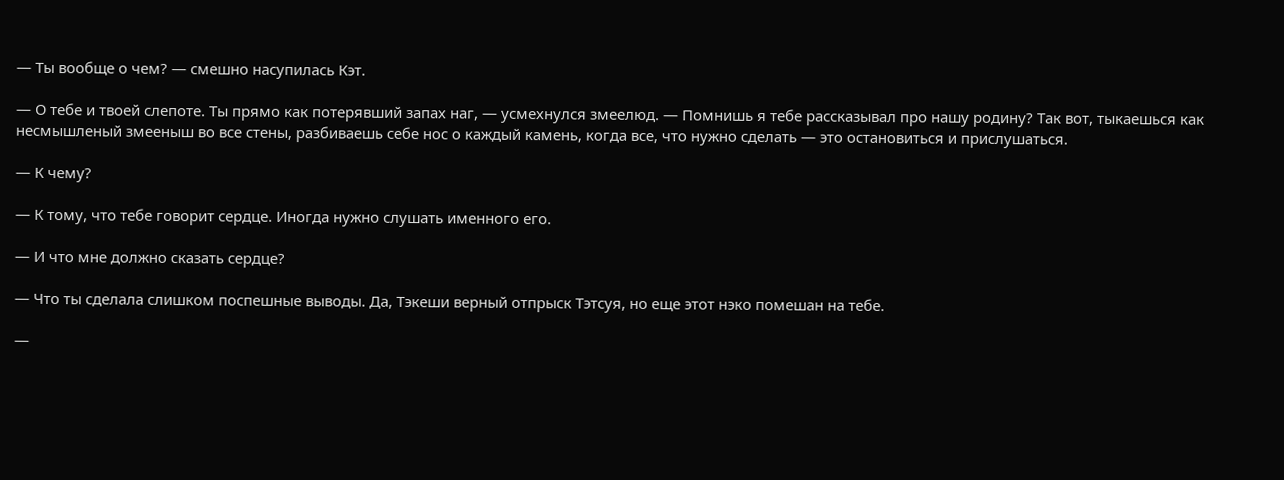— Ты вообще о чем? — смешно насупилась Кэт.

— О тебе и твоей слепоте. Ты прямо как потерявший запах наг, — усмехнулся змеелюд. — Помнишь я тебе рассказывал про нашу родину? Так вот, тыкаешься как несмышленый змееныш во все стены, разбиваешь себе нос о каждый камень, когда все, что нужно сделать — это остановиться и прислушаться.

— К чему?

— К тому, что тебе говорит сердце. Иногда нужно слушать именного его.

— И что мне должно сказать сердце?

— Что ты сделала слишком поспешные выводы. Да, Тэкеши верный отпрыск Тэтсуя, но еще этот нэко помешан на тебе.

—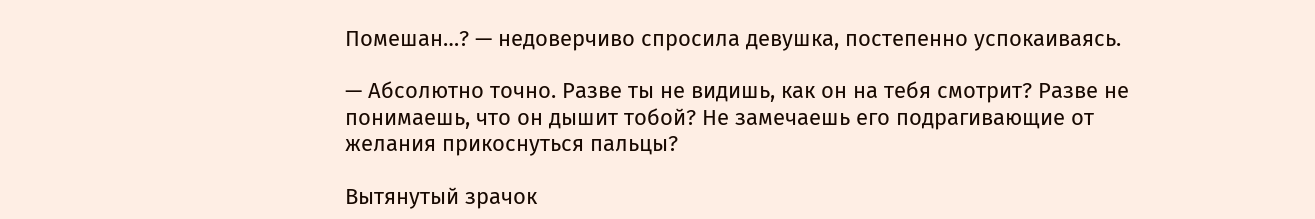Помешан…? — недоверчиво спросила девушка, постепенно успокаиваясь.

— Абсолютно точно. Разве ты не видишь, как он на тебя смотрит? Разве не понимаешь, что он дышит тобой? Не замечаешь его подрагивающие от желания прикоснуться пальцы?

Вытянутый зрачок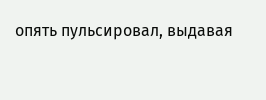опять пульсировал, выдавая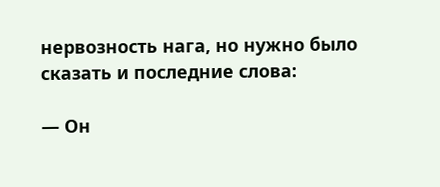нервозность нага, но нужно было сказать и последние слова:

— Он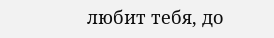любит тебя, до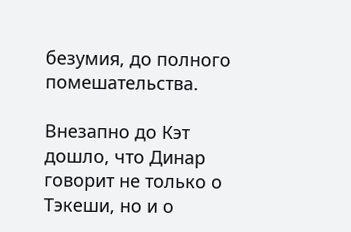безумия, до полного помешательства.

Внезапно до Кэт дошло, что Динар говорит не только о Тэкеши, но и о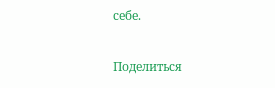себе.

Поделиться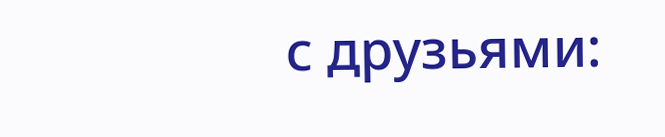с друзьями: